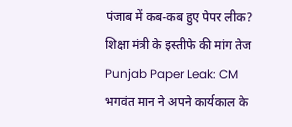पंजाब में कब-कब हुए पेपर लीक? शिक्षा मंत्री के इस्तीफे की मांग तेज
Punjab Paper Leak: CM भगवंत मान ने अपने कार्यकाल के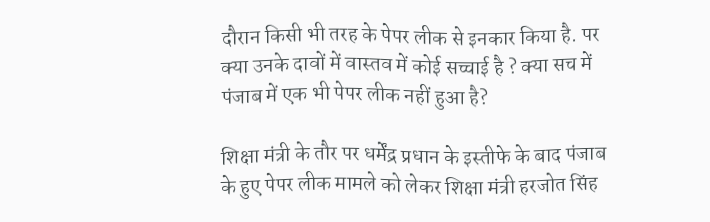दौरान किसी भी तरह के पेपर लीक से इनकार किया है. पर क्या उनके दावों में वास्तव में कोई सच्चाई है ? क्या सच में पंजाब में एक भी पेपर लीक नहीं हुआ है?

शिक्षा मंत्री के तौर पर धर्मेंद्र प्रधान के इस्तीफे के बाद पंजाब के हुए पेपर लीक मामले को लेकर शिक्षा मंत्री हरजोत सिंह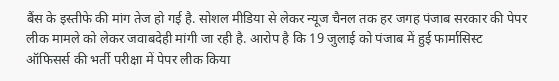बैंस के इस्तीफे की मांग तेज हो गई है. सोशल मीडिया से लेकर न्यूज चैनल तक हर जगह पंजाब सरकार की पेपर लीक मामले को लेकर जवाबदेही मांगी जा रही है. आरोप है कि 19 जुलाई को पंजाब में हुई फार्मासिस्ट ऑफिसर्स की भर्ती परीक्षा में पेपर लीक किया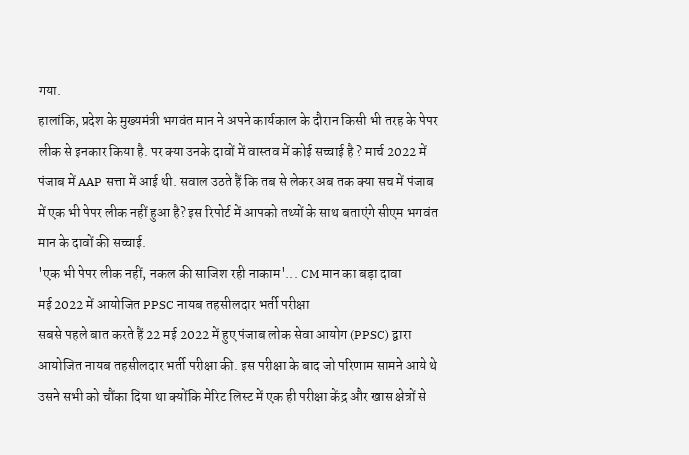गया.
हालांकि, प्रदेश के मुख्यमंत्री भगवंत मान ने अपने कार्यकाल के दौरान किसी भी तरह के पेपर लीक से इनकार किया है. पर क्या उनके दावों में वास्तव में कोई सच्चाई है ? मार्च 2022 में पंजाब में AAP सत्ता में आई थी. सवाल उठते हैं कि तब से लेकर अब तक क्या सच में पंजाब में एक भी पेपर लीक नहीं हुआ है? इस रिपोर्ट में आपको तथ्यों के साथ बताएंगे सीएम भगवंत मान के दावों की सच्चाई.
'एक भी पेपर लीक नहीं, नकल की साजिश रही नाकाम'... CM मान का बड़ा दावा
मई 2022 में आयोजित PPSC नायब तहसीलदार भर्ती परीक्षा
सबसे पहले बात करते हैं 22 मई 2022 में हुए पंजाब लोक सेवा आयोग (PPSC) द्वारा आयोजित नायब तहसीलदार भर्ती परीक्षा की. इस परीक्षा के बाद जो परिणाम सामने आये थे उसने सभी को चौंका दिया था क्योंकि मेरिट लिस्ट में एक ही परीक्षा केंद्र और खास क्षेत्रों से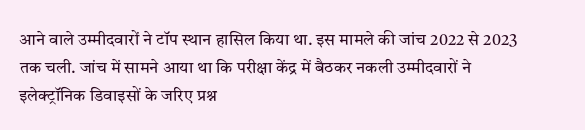आने वाले उम्मीदवारों ने टॉप स्थान हासिल किया था. इस मामले की जांच 2022 से 2023 तक चली. जांच में सामने आया था कि परीक्षा केंद्र में बैठकर नकली उम्मीदवारों ने इलेक्ट्रॉनिक डिवाइसों के जरिए प्रश्न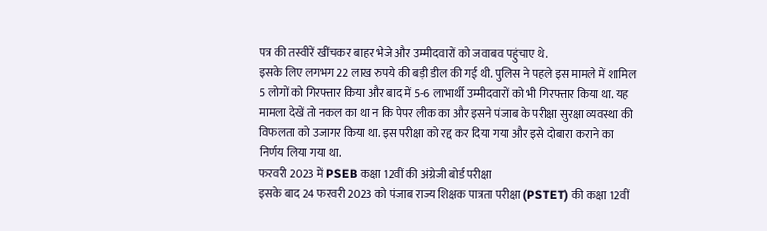पत्र की तस्वीरें खींचकर बाहर भेजे और उम्मीदवारों को जवाबव पहुंचाए थे.
इसके लिए लगभग 22 लाख रुपये की बड़ी डील की गई थी. पुलिस ने पहले इस मामले में शामिल 5 लोगों को गिरफ्तार किया और बाद में 5-6 लाभार्थी उम्मीदवारों को भी गिरफ्तार किया था. यह मामला देखें तो नकल का था न कि पेपर लीक का और इसने पंजाब के परीक्षा सुरक्षा व्यवस्था की विफलता को उजागर किया था. इस परीक्षा को रद्द कर दिया गया और इसे दोबारा कराने का निर्णय लिया गया था.
फरवरी 2023 में PSEB कक्षा 12वीं की अंग्रेजी बोर्ड परीक्षा
इसके बाद 24 फरवरी 2023 को पंजाब राज्य शिक्षक पात्रता परीक्षा (PSTET) की कक्षा 12वीं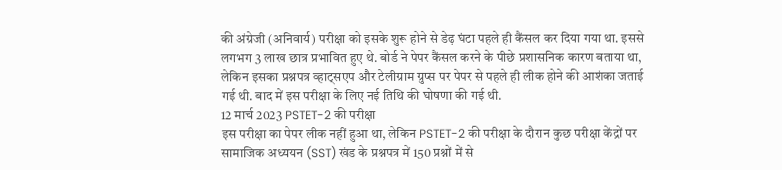की अंग्रेजी (अनिवार्य) परीक्षा को इसके शुरू होने से डेढ़ घंटा पहले ही कैंसल कर दिया गया था. इससे लगभग 3 लाख छात्र प्रभावित हुए थे. बोर्ड ने पेपर कैंसल करने के पीछे प्रशासनिक कारण बताया था, लेकिन इसका प्रश्नपत्र व्हाट्सएप और टेलीग्राम ग्रुप्स पर पेपर से पहले ही लीक होने की आशंका जताई गई थी. बाद में इस परीक्षा के लिए नई तिथि की घोषणा की गई थी.
12 मार्च 2023 PSTET-2 की परीक्षा
इस परीक्षा का पेपर लीक नहीं हुआ था, लेकिन PSTET-2 की परीक्षा के दौरान कुछ परीक्षा केंद्रों पर सामाजिक अध्ययन (SST) खंड के प्रश्नपत्र में 150 प्रश्नों में से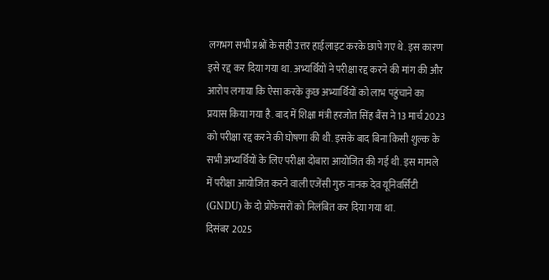लगभग सभी प्रश्नों के सही उत्तर हाईलाइट करके छापे गए थे. इस कारण इसे रद्द कर दिया गया था. अभ्यर्थियों ने परीक्षा रद्द करने की मांग की और आरोप लगाया कि ऐसा करके कुछ अभ्यार्थियों को लाभ पहुंचाने का प्रयास किया गया है. बाद में शिक्षा मंत्री हरजोत सिंह बैंस ने 13 मार्च 2023 को परीक्षा रद्द करने की घोषणा की थी. इसके बाद बिना किसी शुल्क के सभी अभ्यर्थियों के लिए परीक्षा दोबारा आयोजित की गई थी. इस मामले में परीक्षा आयोजित करने वाली एजेंसी गुरु नानक देव यूनिवर्सिटी (GNDU) के दो प्रोफेसरों को निलंबित कर दिया गया था.
दिसंबर 2025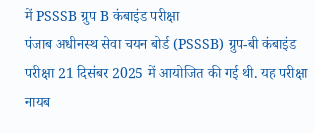में PSSSB ग्रुप B कंबाइंड परीक्षा
पंजाब अधीनस्थ सेवा चयन बोर्ड (PSSSB) ग्रुप-बी कंबाइंड परीक्षा 21 दिसंबर 2025 में आयोजित की गई थी. यह परीक्षा नायब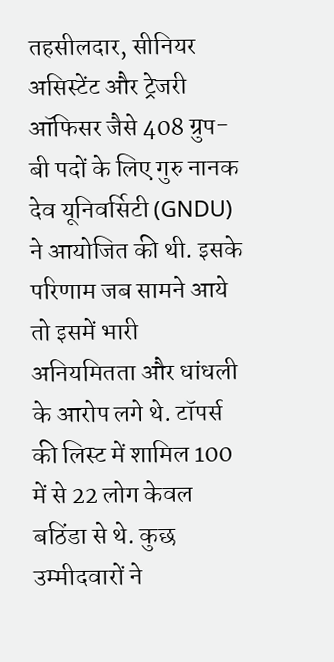तहसीलदार, सीनियर असिस्टेंट और ट्रेजरी ऑफिसर जैसे 408 ग्रुप-बी पदों के लिए गुरु नानक देव यूनिवर्सिटी (GNDU) ने आयोजित की थी. इसके परिणाम जब सामने आये तो इसमें भारी अनियमितता और धांधली के आरोप लगे थे. टॉपर्स की लिस्ट में शामिल 100 में से 22 लोग केवल बठिंडा से थे. कुछ उम्मीदवारों ने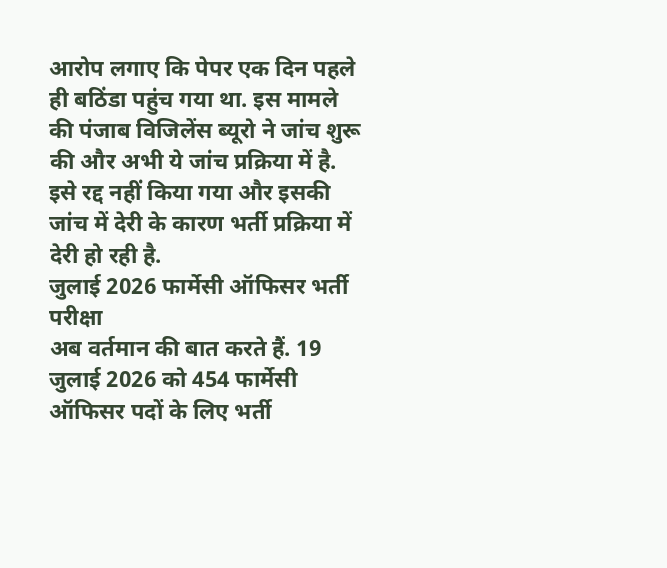आरोप लगाए कि पेपर एक दिन पहले ही बठिंडा पहुंच गया था. इस मामले की पंजाब विजिलेंस ब्यूरो ने जांच शुरू की और अभी ये जांच प्रक्रिया में है. इसे रद्द नहीं किया गया और इसकी जांच में देरी के कारण भर्ती प्रक्रिया में देरी हो रही है.
जुलाई 2026 फार्मेसी ऑफिसर भर्ती परीक्षा
अब वर्तमान की बात करते हैं. 19 जुलाई 2026 को 454 फार्मेसी ऑफिसर पदों के लिए भर्ती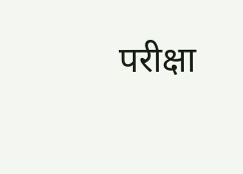परीक्षा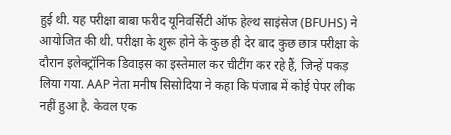हुई थी. यह परीक्षा बाबा फरीद यूनिवर्सिटी ऑफ हेल्थ साइंसेज (BFUHS) ने आयोजित की थी. परीक्षा के शुरू होने के कुछ ही देर बाद कुछ छात्र परीक्षा के दौरान इलेक्ट्रॉनिक डिवाइस का इस्तेमाल कर चीटींग कर रहे हैं, जिन्हें पकड़ लिया गया. AAP नेता मनीष सिसोदिया ने कहा कि पंजाब में कोई पेपर लीक नहीं हुआ है. केवल एक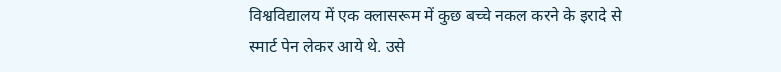विश्वविद्यालय में एक क्लासरूम में कुछ बच्चे नकल करने के इरादे से स्मार्ट पेन लेकर आये थे. उसे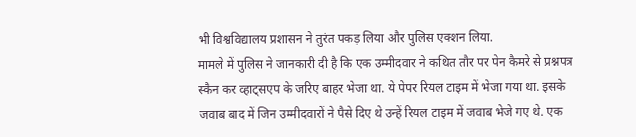भी विश्वविद्यालय प्रशासन ने तुरंत पकड़ लिया और पुलिस एक्शन लिया.
मामले में पुलिस ने जानकारी दी है कि एक उम्मीदवार ने कथित तौर पर पेन कैमरे से प्रश्नपत्र स्कैन कर व्हाट्सएप के जरिए बाहर भेजा था. ये पेपर रियल टाइम में भेजा गया था. इसके जवाब बाद में जिन उम्मीदवारों ने पैसे दिए थे उन्हें रियल टाइम में जवाब भेजे गए थे. एक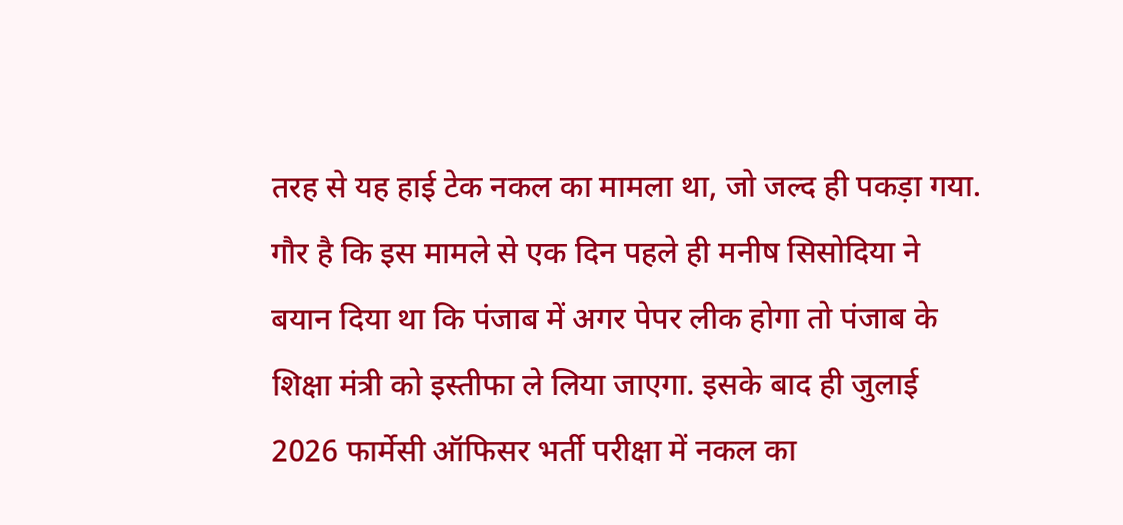तरह से यह हाई टेक नकल का मामला था, जो जल्द ही पकड़ा गया.
गौर है कि इस मामले से एक दिन पहले ही मनीष सिसोदिया ने बयान दिया था कि पंजाब में अगर पेपर लीक होगा तो पंजाब के शिक्षा मंत्री को इस्तीफा ले लिया जाएगा. इसके बाद ही जुलाई 2026 फार्मेसी ऑफिसर भर्ती परीक्षा में नकल का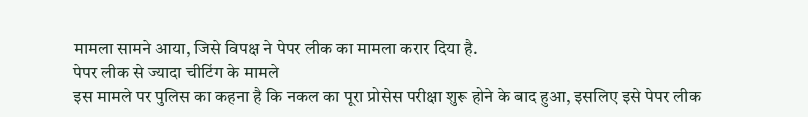मामला सामने आया, जिसे विपक्ष ने पेपर लीक का मामला करार दिया है.
पेपर लीक से ज्यादा चीटिंग के मामले
इस मामले पर पुलिस का कहना है कि नकल का पूरा प्रोसेस परीक्षा शुरू होने के बाद हुआ, इसलिए इसे पेपर लीक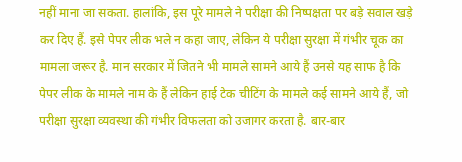नहीं माना जा सकता. हालांकि, इस पूरे मामले ने परीक्षा की निष्पक्षता पर बड़े सवाल खड़े कर दिए हैं. इसे पेपर लीक भले न कहा जाए, लेकिन ये परीक्षा सुरक्षा में गंभीर चूक का मामला जरूर है. मान सरकार में जितने भी मामले सामने आये हैं उनसे यह साफ है कि पेपर लीक के मामले नाम के हैं लेकिन हाई टेक चीटिंग के मामले कई सामने आये हैं, जो परीक्षा सुरक्षा व्यवस्था की गंभीर विफलता को उजागर करता है. बार-बार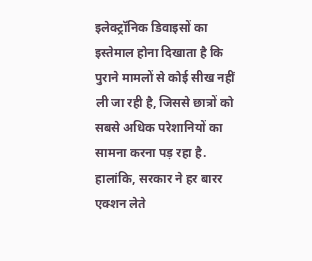इलेक्ट्रॉनिक डिवाइसों का इस्तेमाल होना दिखाता है कि पुराने मामलों से कोई सीख नहीं ली जा रही है, जिससे छात्रों को सबसे अधिक परेशानियों का सामना करना पड़ रहा है. हालांकि, सरकार ने हर बारर एक्शन लेते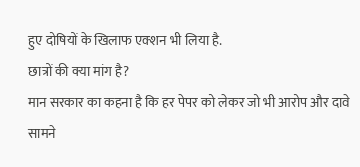हुए दोषियों के खिलाफ एक्शन भी लिया है.
छात्रों की क्या मांग है?
मान सरकार का कहना है कि हर पेपर को लेकर जो भी आरोप और दावे सामने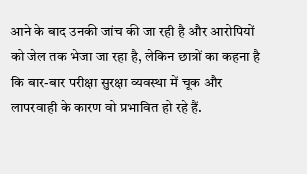आने के बाद उनकी जांच की जा रही है और आरोपियों को जेल तक भेजा जा रहा है, लेकिन छात्रों का कहना है कि बार-बार परीक्षा सुरक्षा व्यवस्था में चूक और लापरवाही के कारण वो प्रभावित हो रहे हैं.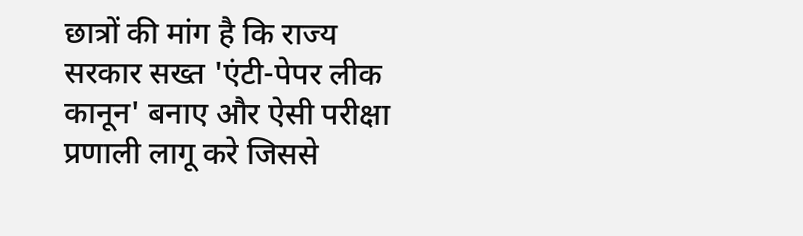छात्रों की मांग है कि राज्य सरकार सख्त 'एंटी-पेपर लीक कानून' बनाए और ऐसी परीक्षा प्रणाली लागू करे जिससे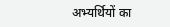अभ्यर्थियों का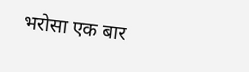भरोसा एक बार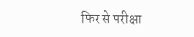फिर से परीक्षा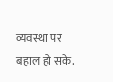व्यवस्था पर बहाल हो सके.